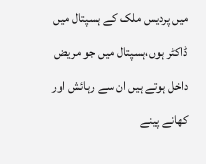میں پردیس ملک کے ہسپتال میں ڈاکٹر ہوں،ہسپتال میں جو مریض داخل ہوتے ہیں ان سے رہائش اور کھانے پینے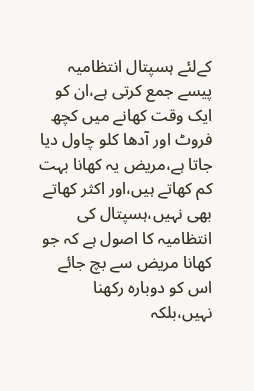کےلئے ہسپتال انتظامیہ پیسے جمع کرتی ہے،ان کو ایک وقت کھانے میں کچھ فروٹ اور آدھا کلو چاول دیا جاتا ہے،مریض یہ کھانا بہت کم کھاتے ہیں،اور اکثر کھاتے بھی نہیں،ہسپتال کی انتظامیہ کا اصول ہے کہ جو کھانا مریض سے بچ جائے اس کو دوبارہ رکھنا نہیں،بلکہ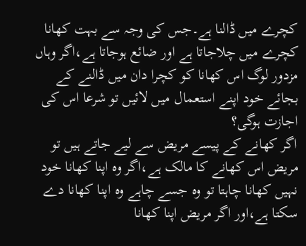کچرے میں ڈالنا ہے۔جس کی وجہ سے بہت کھانا کچرے میں چلاجاتا ہے اور ضائع ہوجاتا ہے،اگر وہاں مزدور لوگ اس کھانا کو کچرا دان میں ڈالنے کے بجائے خود اپنے استعمال میں لائیں تو شرعا اس کی اجازت ہوگی؟
اگر کھانے کے پیسے مریض سے لیے جاتے ہیں تو مریض اس کھانے کا مالک ہے،اگر وہ اپنا کھانا خود نہیں کھانا چاہتا تو وہ جسے چاہے وہ اپنا کھانا دے سکتا ہے،اور اگر مریض اپنا کھانا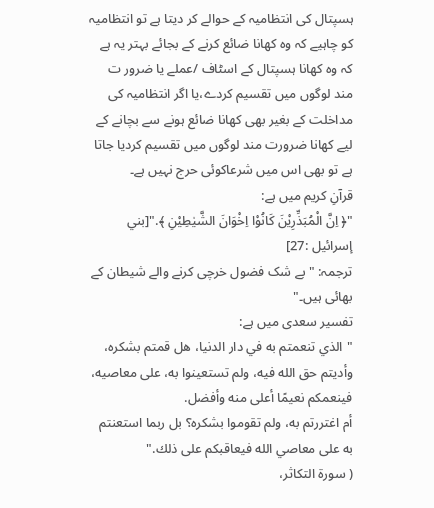ہسپتال کی انتظامیہ کے حوالے کر دیتا ہے تو انتظامیہ کو چاہیے کہ وہ کھانا ضائع کرنے کے بجائے بہتر یہ ہے کہ وہ کھانا ہسپتال کے اسٹاف /عملے یا ضرور ت مند لوگوں میں تقسیم کردے،یا اگر انتظامیہ کی مداخلت کے بغیر بھی کھانا ضائع ہونے سے بچانے کے لیے کھانا ضرورت مند لوگوں میں تقسیم کردیا جاتا ہے تو بھی اس میں شرعاکوئی حرج نہیں ہے۔
قرآنِ کریم میں ہے:
"﴿ اِنَّ الْمُبَذِّرِيْنَ كَانُوْا اِخْوَانَ الشَّيٰطِيْنِ ﴾."[بني إسرائيل :27]
ترجمہ: "بے شک فضول خرچی کرنے والے شیطان کے بھائی ہیں۔"
تفسیر سعدی میں ہے:
"الذي تنعمتم به في دار الدنيا، هل قمتم بشكره، وأديتم حق الله فيه، ولم تستعينوا به، على معاصيه، فينعمكم نعيمًا أعلى منه وأفضل.
أم اغتررتم به، ولم تقوموا بشكره؟ بل ربما استعنتم به على معاصي الله فيعاقبكم على ذلك."
( سورۃ التكاثر،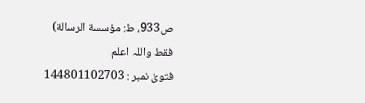ص933، ط: مؤسسة الرسالة)
فقط واللہ اعلم
فتویٰ نمبر : 144801102703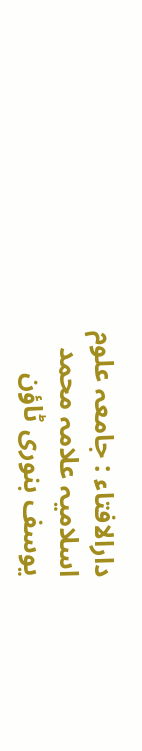دارالافتاء : جامعہ علوم اسلامیہ علامہ محمد یوسف بنوری ٹاؤن